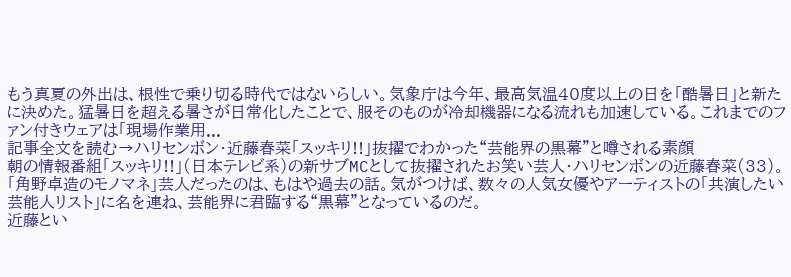もう真夏の外出は、根性で乗り切る時代ではないらしい。気象庁は今年、最高気温40度以上の日を「酷暑日」と新たに決めた。猛暑日を超える暑さが日常化したことで、服そのものが冷却機器になる流れも加速している。これまでのファン付きウェアは「現場作業用...
記事全文を読む→ハリセンボン・近藤春菜「スッキリ!!」抜擢でわかった“芸能界の黒幕”と噂される素顔
朝の情報番組「スッキリ!!」(日本テレビ系)の新サブMCとして抜擢されたお笑い芸人・ハリセンボンの近藤春菜(33)。「角野卓造のモノマネ」芸人だったのは、もはや過去の話。気がつけば、数々の人気女優やアーティストの「共演したい芸能人リスト」に名を連ね、芸能界に君臨する“黒幕”となっているのだ。
近藤とい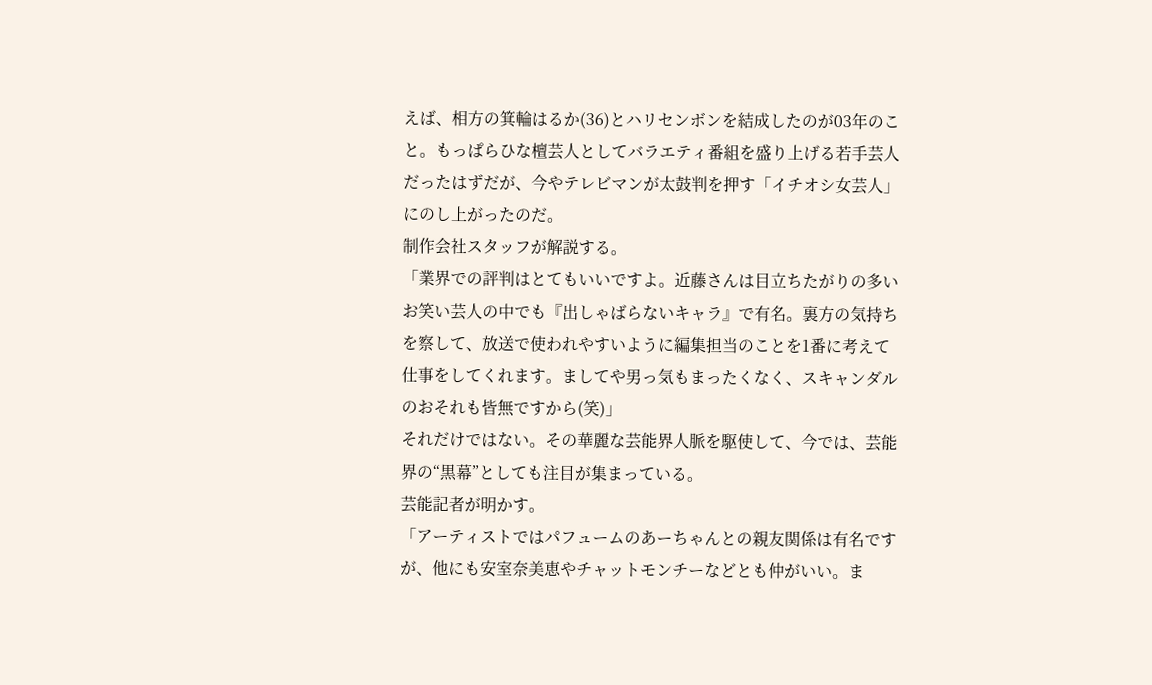えば、相方の箕輪はるか(36)とハリセンボンを結成したのが03年のこと。もっぱらひな檀芸人としてバラエティ番組を盛り上げる若手芸人だったはずだが、今やテレビマンが太鼓判を押す「イチオシ女芸人」にのし上がったのだ。
制作会社スタッフが解説する。
「業界での評判はとてもいいですよ。近藤さんは目立ちたがりの多いお笑い芸人の中でも『出しゃばらないキャラ』で有名。裏方の気持ちを察して、放送で使われやすいように編集担当のことを1番に考えて仕事をしてくれます。ましてや男っ気もまったくなく、スキャンダルのおそれも皆無ですから(笑)」
それだけではない。その華麗な芸能界人脈を駆使して、今では、芸能界の“黒幕”としても注目が集まっている。
芸能記者が明かす。
「アーティストではパフュームのあーちゃんとの親友関係は有名ですが、他にも安室奈美恵やチャットモンチーなどとも仲がいい。ま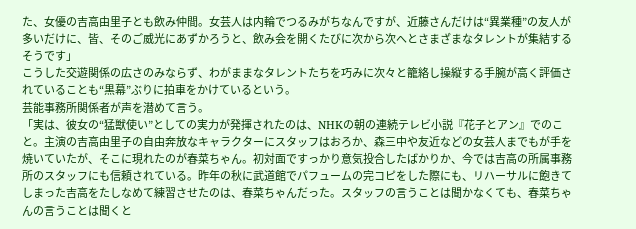た、女優の吉高由里子とも飲み仲間。女芸人は内輪でつるみがちなんですが、近藤さんだけは“異業種”の友人が多いだけに、皆、そのご威光にあずかろうと、飲み会を開くたびに次から次へとさまざまなタレントが集結するそうです」
こうした交遊関係の広さのみならず、わがままなタレントたちを巧みに次々と籠絡し操縦する手腕が高く評価されていることも“黒幕”ぶりに拍車をかけているという。
芸能事務所関係者が声を潜めて言う。
「実は、彼女の“猛獣使い”としての実力が発揮されたのは、NHKの朝の連続テレビ小説『花子とアン』でのこと。主演の吉高由里子の自由奔放なキャラクターにスタッフはおろか、森三中や友近などの女芸人までもが手を焼いていたが、そこに現れたのが春菜ちゃん。初対面ですっかり意気投合したばかりか、今では吉高の所属事務所のスタッフにも信頼されている。昨年の秋に武道館でパフュームの完コピをした際にも、リハーサルに飽きてしまった吉高をたしなめて練習させたのは、春菜ちゃんだった。スタッフの言うことは聞かなくても、春菜ちゃんの言うことは聞くと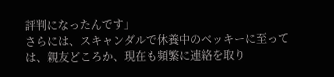評判になったんです」
さらには、スキャンダルで休養中のベッキーに至っては、親友どころか、現在も頻繁に連絡を取り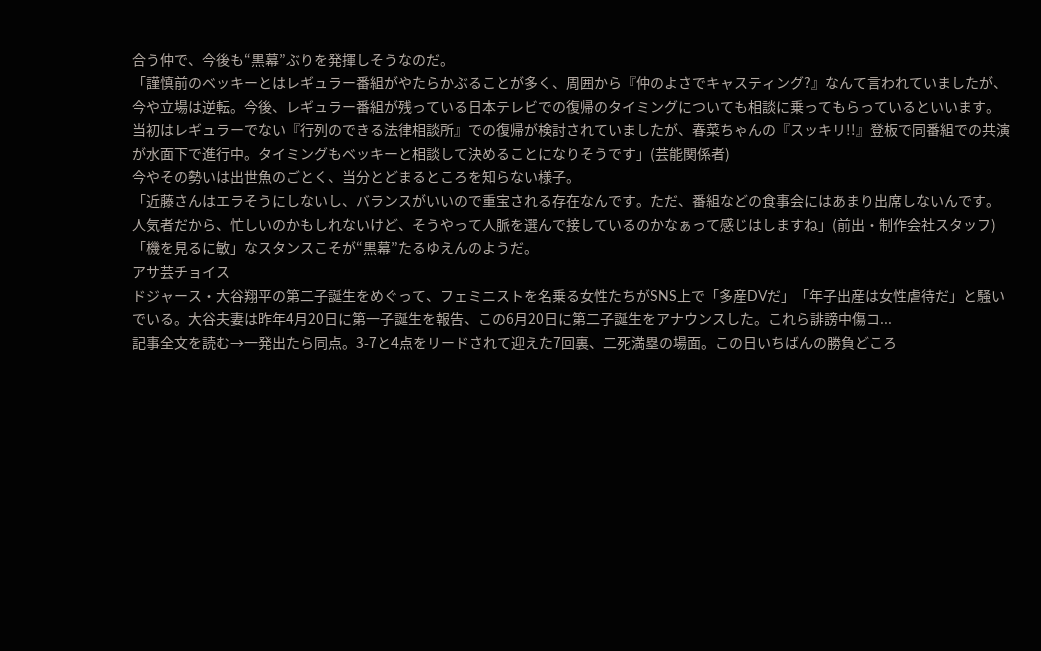合う仲で、今後も“黒幕”ぶりを発揮しそうなのだ。
「謹慎前のベッキーとはレギュラー番組がやたらかぶることが多く、周囲から『仲のよさでキャスティング?』なんて言われていましたが、今や立場は逆転。今後、レギュラー番組が残っている日本テレビでの復帰のタイミングについても相談に乗ってもらっているといいます。当初はレギュラーでない『行列のできる法律相談所』での復帰が検討されていましたが、春菜ちゃんの『スッキリ!!』登板で同番組での共演が水面下で進行中。タイミングもベッキーと相談して決めることになりそうです」(芸能関係者)
今やその勢いは出世魚のごとく、当分とどまるところを知らない様子。
「近藤さんはエラそうにしないし、バランスがいいので重宝される存在なんです。ただ、番組などの食事会にはあまり出席しないんです。人気者だから、忙しいのかもしれないけど、そうやって人脈を選んで接しているのかなぁって感じはしますね」(前出・制作会社スタッフ)
「機を見るに敏」なスタンスこそが“黒幕”たるゆえんのようだ。
アサ芸チョイス
ドジャース・大谷翔平の第二子誕生をめぐって、フェミニストを名乗る女性たちがSNS上で「多産DVだ」「年子出産は女性虐待だ」と騒いでいる。大谷夫妻は昨年4月20日に第一子誕生を報告、この6月20日に第二子誕生をアナウンスした。これら誹謗中傷コ...
記事全文を読む→一発出たら同点。3-7と4点をリードされて迎えた7回裏、二死満塁の場面。この日いちばんの勝負どころ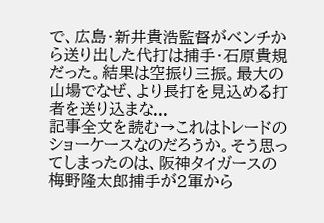で、広島・新井貴浩監督がベンチから送り出した代打は捕手・石原貴規だった。結果は空振り三振。最大の山場でなぜ、より長打を見込める打者を送り込まな...
記事全文を読む→これはトレードのショーケースなのだろうか。そう思ってしまったのは、阪神タイガースの梅野隆太郎捕手が2軍から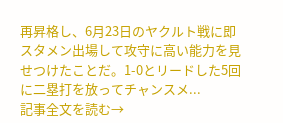再昇格し、6月23日のヤクルト戦に即スタメン出場して攻守に高い能力を見せつけたことだ。1-0とリードした5回に二塁打を放ってチャンスメ...
記事全文を読む→